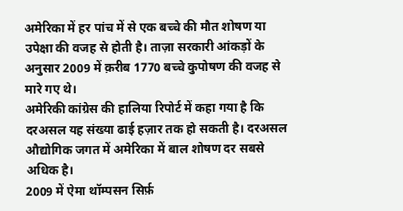अमेरिका में हर पांच में से एक बच्चे की मौत शोषण या उपेक्षा की वजह से होती है। ताज़ा सरकारी आंकड़ों के अनुसार 2009 में क़रीब 1770 बच्चे कुपोषण की वजह से मारे गए थे।
अमेरिकी कांग्रेस की हालिया रिपोर्ट में कहा गया है कि दरअसल यह संख्या ढाई हज़ार तक हो सकती है। दरअसल औद्योगिक जगत में अमेरिका में बाल शोषण दर सबसे अधिक है।
2009 में ऐमा थॉम्पसन सिर्फ़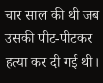चार साल की थी जब उसकी पीट-पीटकर हत्या कर दी गई थी।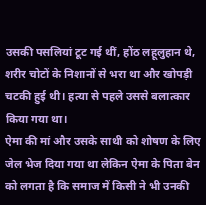उसकी पसलियां टूट गई थीं, होंठ लहूलुहान थे, शरीर चोटों के निशानों से भरा था और खोपड़ी चटकी हुई थी। हत्या से पहले उससे बलात्कार किया गया था।
ऐमा की मां और उसके साथी को शोषण के लिए जेल भेज दिया गया था लेकिन ऐमा के पिता बेन को लगता है कि समाज में किसी ने भी उनकी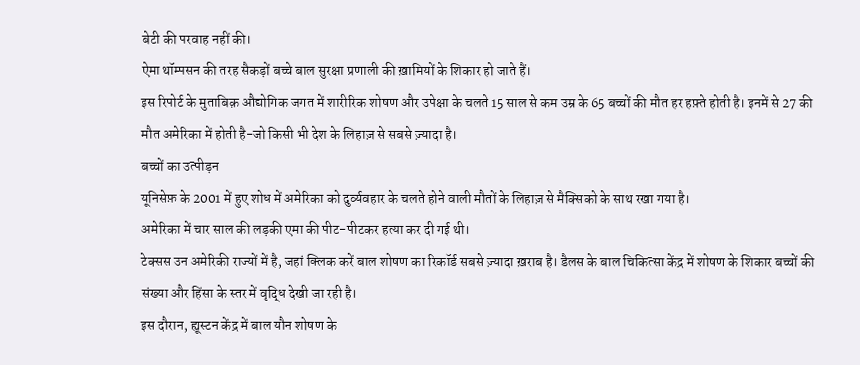बेटी की परवाह नहीं की।
ऐमा थॉम्पसन की तरह सैकड़ों बच्चे बाल सुरक्षा प्रणाली की ख़ामियों के शिकार हो जाते हैं।
इस रिपोर्ट के मुताबिक़ औद्योगिक जगत में शारीरिक शोषण और उपेक्षा के चलते 15 साल से कम उम्र के 65 बच्चों की मौत हर हफ़्ते होती है। इनमें से 27 की मौत अमेरिका में होती है-जो किसी भी देश के लिहाज़ से सबसे ज़्यादा है।
बच्चों का उत्पीड़न
यूनिसेफ़ के 2001 में हुए शोध में अमेरिका को दुर्व्यवहार के चलते होने वाली मौतों के लिहाज़ से मैक्सिको के साथ रखा गया है।
अमेरिका में चार साल की लड़की एमा की पीट-पीटकर हत्या कर दी गई थी।
टेक्सस उन अमेरिकी राज्यों में है, जहां क्लिक करें बाल शोषण का रिकॉर्ड सबसे ज़्यादा ख़राब है। डैलस के बाल चिकित्सा केंद्र में शोषण के शिकार बच्चों की संख्या और हिंसा के स्तर में वृद्धि देखी जा रही है।
इस दौरान, ह्यूस्टन केंद्र में बाल यौन शोषण के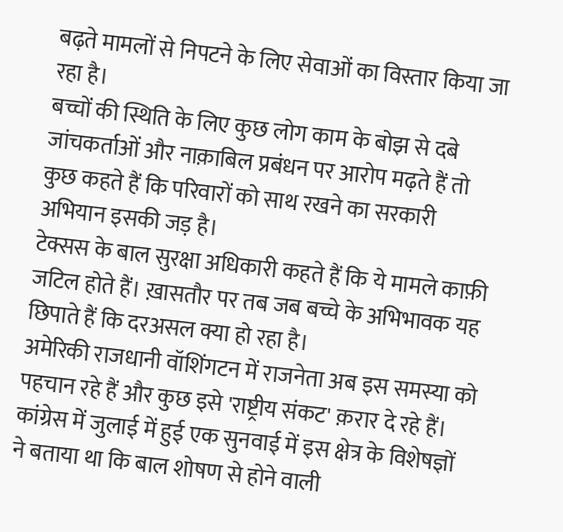बढ़ते मामलों से निपटने के लिए सेवाओं का विस्तार किया जा रहा है।
बच्चों की स्थिति के लिए कुछ लोग काम के बोझ से दबे जांचकर्ताओं और नाक़ाबिल प्रबंधन पर आरोप मढ़ते हैं तो कुछ कहते हैं कि परिवारों को साथ रखने का सरकारी अभियान इसकी जड़ है।
टेक्सस के बाल सुरक्षा अधिकारी कहते हैं कि ये मामले काफ़ी जटिल होते हैं। ख़ासतौर पर तब जब बच्चे के अभिभावक यह छिपाते हैं कि दरअसल क्या हो रहा है।
अमेरिकी राजधानी वॉशिंगटन में राजनेता अब इस समस्या को पहचान रहे हैं और कुछ इसे 'राष्ट्रीय संकट' क़रार दे रहे हैं।
कांग्रेस में जुलाई में हुई एक सुनवाई में इस क्षेत्र के विशेषज्ञों ने बताया था कि बाल शोषण से होने वाली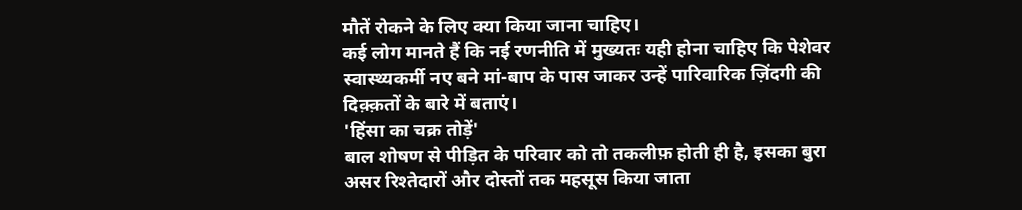मौतें रोकने के लिए क्या किया जाना चाहिए।
कई लोग मानते हैं कि नई रणनीति में मुख्यतः यही होना चाहिए कि पेशेवर स्वास्थ्यकर्मी नए बने मां-बाप के पास जाकर उन्हें पारिवारिक ज़िंदगी की दिक़्क़तों के बारे में बताएं।
'हिंसा का चक्र तोड़ें'
बाल शोषण से पीड़ित के परिवार को तो तकलीफ़ होती ही है, इसका बुरा असर रिश्तेदारों और दोस्तों तक महसूस किया जाता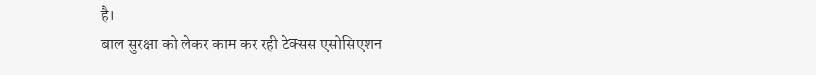है।
बाल सुरक्षा को लेकर काम कर रही टेक्सस एसोसिएशन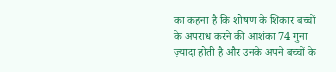का कहना है कि शोषण के शिकार बच्चों के अपराध करने की आशंका 74 गुना ज़्यादा होती है और उनके अपने बच्चों के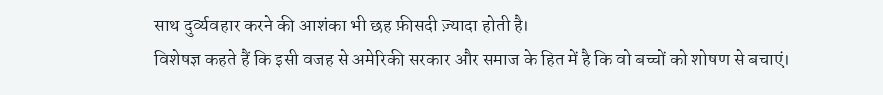साथ दुर्व्यवहार करने की आशंका भी छह फ़ीसदी ज़्यादा होती है।
विशेषज्ञ कहते हैं कि इसी वजह से अमेरिकी सरकार और समाज के हित में है कि वो बच्चों को शोषण से बचाएं।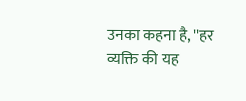उनका कहना है, ''हर व्यक्ति की यह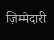ज़िम्मेदारी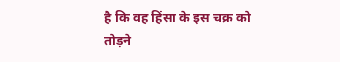है कि वह हिंसा के इस चक्र को तोड़ने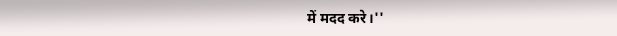में मदद करे।''